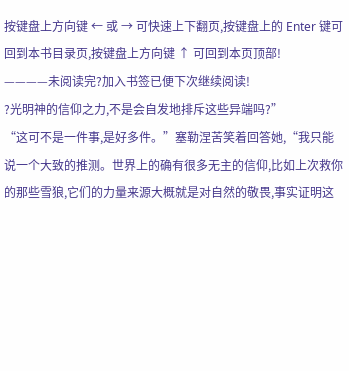按键盘上方向键 ← 或 → 可快速上下翻页,按键盘上的 Enter 键可回到本书目录页,按键盘上方向键 ↑ 可回到本页顶部!
————未阅读完?加入书签已便下次继续阅读!
?光明神的信仰之力,不是会自发地排斥这些异端吗?”
“这可不是一件事,是好多件。”塞勒涅苦笑着回答她,“我只能说一个大致的推测。世界上的确有很多无主的信仰,比如上次救你的那些雪狼,它们的力量来源大概就是对自然的敬畏,事实证明这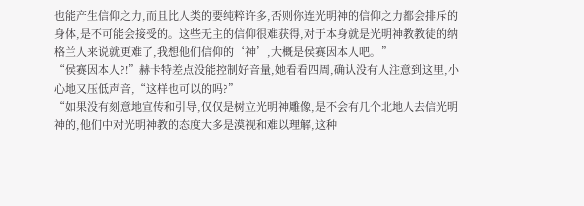也能产生信仰之力,而且比人类的要纯粹许多,否则你连光明神的信仰之力都会排斥的身体,是不可能会接受的。这些无主的信仰很难获得,对于本身就是光明神教教徒的纳格兰人来说就更难了,我想他们信仰的‘神’,大概是侯赛因本人吧。”
“侯赛因本人?!”赫卡特差点没能控制好音量,她看看四周,确认没有人注意到这里,小心地又压低声音,“这样也可以的吗?”
“如果没有刻意地宣传和引导,仅仅是树立光明神雕像,是不会有几个北地人去信光明神的,他们中对光明神教的态度大多是漠视和难以理解,这种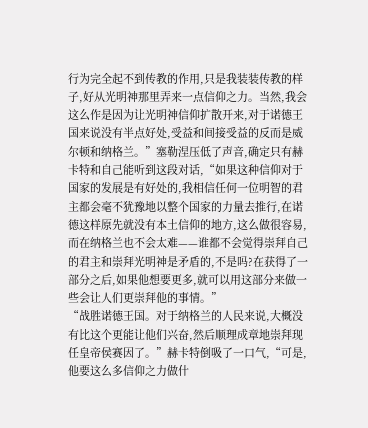行为完全起不到传教的作用,只是我装装传教的样子,好从光明神那里弄来一点信仰之力。当然,我会这么作是因为让光明神信仰扩散开来,对于诺德王国来说没有半点好处,受益和间接受益的反而是威尔顿和纳格兰。”塞勒涅压低了声音,确定只有赫卡特和自己能听到这段对话,“如果这种信仰对于国家的发展是有好处的,我相信任何一位明智的君主都会毫不犹豫地以整个国家的力量去推行,在诺德这样原先就没有本土信仰的地方,这么做很容易,而在纳格兰也不会太难——谁都不会觉得崇拜自己的君主和崇拜光明神是矛盾的,不是吗?在获得了一部分之后,如果他想要更多,就可以用这部分来做一些会让人们更崇拜他的事情。”
“战胜诺德王国。对于纳格兰的人民来说,大概没有比这个更能让他们兴奋,然后顺理成章地崇拜现任皇帝侯赛因了。”赫卡特倒吸了一口气,“可是,他要这么多信仰之力做什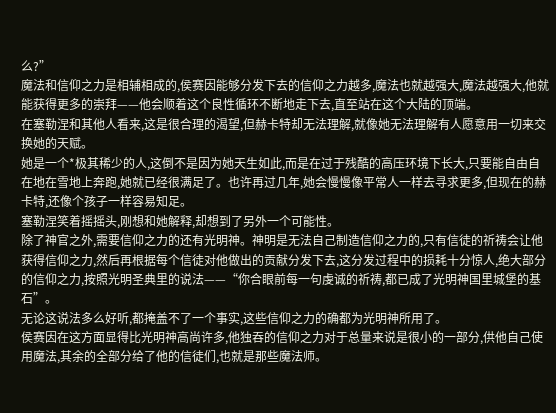么?”
魔法和信仰之力是相辅相成的,侯赛因能够分发下去的信仰之力越多,魔法也就越强大,魔法越强大,他就能获得更多的崇拜——他会顺着这个良性循环不断地走下去,直至站在这个大陆的顶端。
在塞勒涅和其他人看来,这是很合理的渴望,但赫卡特却无法理解,就像她无法理解有人愿意用一切来交换她的天赋。
她是一个*极其稀少的人,这倒不是因为她天生如此,而是在过于残酷的高压环境下长大,只要能自由自在地在雪地上奔跑,她就已经很满足了。也许再过几年,她会慢慢像平常人一样去寻求更多,但现在的赫卡特,还像个孩子一样容易知足。
塞勒涅笑着摇摇头,刚想和她解释,却想到了另外一个可能性。
除了神官之外,需要信仰之力的还有光明神。神明是无法自己制造信仰之力的,只有信徒的祈祷会让他获得信仰之力,然后再根据每个信徒对他做出的贡献分发下去,这分发过程中的损耗十分惊人,绝大部分的信仰之力,按照光明圣典里的说法——“你合眼前每一句虔诚的祈祷,都已成了光明神国里城堡的基石”。
无论这说法多么好听,都掩盖不了一个事实,这些信仰之力的确都为光明神所用了。
侯赛因在这方面显得比光明神高尚许多,他独吞的信仰之力对于总量来说是很小的一部分,供他自己使用魔法,其余的全部分给了他的信徒们,也就是那些魔法师。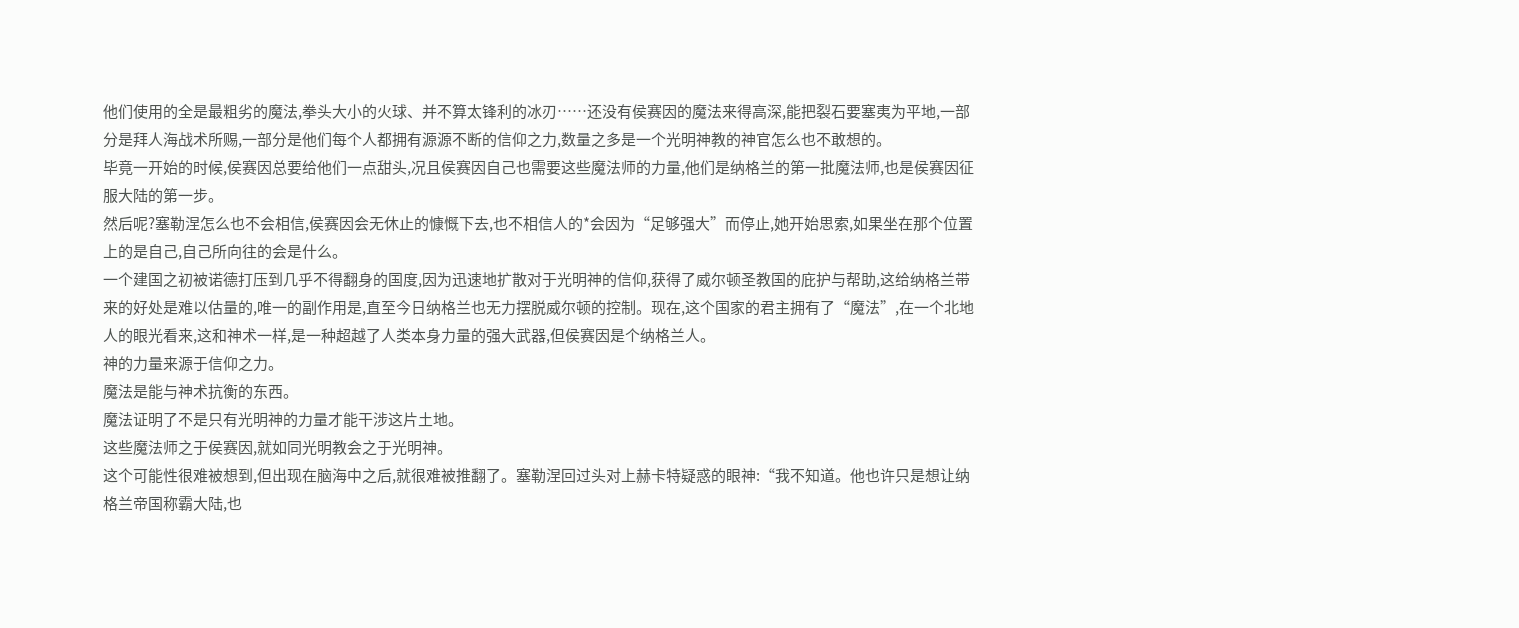他们使用的全是最粗劣的魔法,拳头大小的火球、并不算太锋利的冰刃……还没有侯赛因的魔法来得高深,能把裂石要塞夷为平地,一部分是拜人海战术所赐,一部分是他们每个人都拥有源源不断的信仰之力,数量之多是一个光明神教的神官怎么也不敢想的。
毕竟一开始的时候,侯赛因总要给他们一点甜头,况且侯赛因自己也需要这些魔法师的力量,他们是纳格兰的第一批魔法师,也是侯赛因征服大陆的第一步。
然后呢?塞勒涅怎么也不会相信,侯赛因会无休止的慷慨下去,也不相信人的*会因为“足够强大”而停止,她开始思索,如果坐在那个位置上的是自己,自己所向往的会是什么。
一个建国之初被诺德打压到几乎不得翻身的国度,因为迅速地扩散对于光明神的信仰,获得了威尔顿圣教国的庇护与帮助,这给纳格兰带来的好处是难以估量的,唯一的副作用是,直至今日纳格兰也无力摆脱威尔顿的控制。现在,这个国家的君主拥有了“魔法”,在一个北地人的眼光看来,这和神术一样,是一种超越了人类本身力量的强大武器,但侯赛因是个纳格兰人。
神的力量来源于信仰之力。
魔法是能与神术抗衡的东西。
魔法证明了不是只有光明神的力量才能干涉这片土地。
这些魔法师之于侯赛因,就如同光明教会之于光明神。
这个可能性很难被想到,但出现在脑海中之后,就很难被推翻了。塞勒涅回过头对上赫卡特疑惑的眼神:“我不知道。他也许只是想让纳格兰帝国称霸大陆,也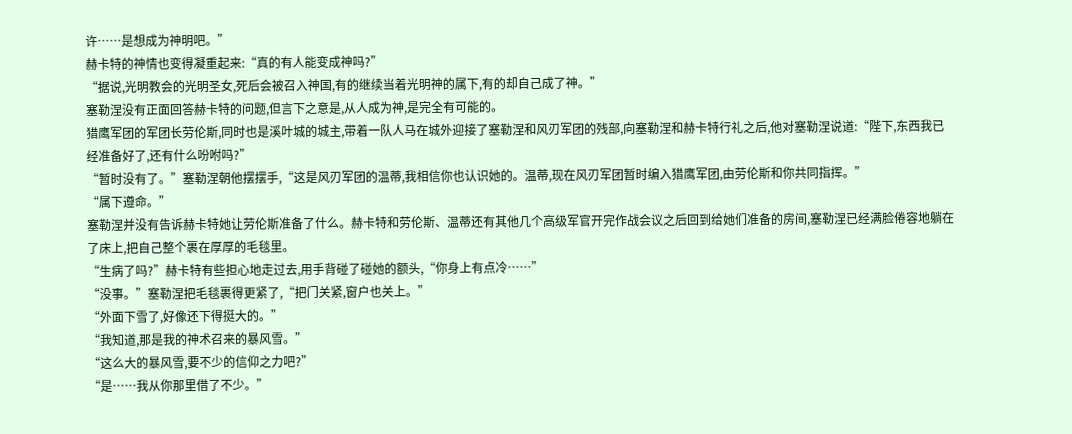许……是想成为神明吧。”
赫卡特的神情也变得凝重起来:“真的有人能变成神吗?”
“据说,光明教会的光明圣女,死后会被召入神国,有的继续当着光明神的属下,有的却自己成了神。”
塞勒涅没有正面回答赫卡特的问题,但言下之意是,从人成为神,是完全有可能的。
猎鹰军团的军团长劳伦斯,同时也是溪叶城的城主,带着一队人马在城外迎接了塞勒涅和风刃军团的残部,向塞勒涅和赫卡特行礼之后,他对塞勒涅说道:“陛下,东西我已经准备好了,还有什么吩咐吗?”
“暂时没有了。”塞勒涅朝他摆摆手,“这是风刃军团的温蒂,我相信你也认识她的。温蒂,现在风刃军团暂时编入猎鹰军团,由劳伦斯和你共同指挥。”
“属下遵命。”
塞勒涅并没有告诉赫卡特她让劳伦斯准备了什么。赫卡特和劳伦斯、温蒂还有其他几个高级军官开完作战会议之后回到给她们准备的房间,塞勒涅已经满脸倦容地躺在了床上,把自己整个裹在厚厚的毛毯里。
“生病了吗?”赫卡特有些担心地走过去,用手背碰了碰她的额头,“你身上有点冷……”
“没事。”塞勒涅把毛毯裹得更紧了,“把门关紧,窗户也关上。”
“外面下雪了,好像还下得挺大的。”
“我知道,那是我的神术召来的暴风雪。”
“这么大的暴风雪,要不少的信仰之力吧?”
“是……我从你那里借了不少。”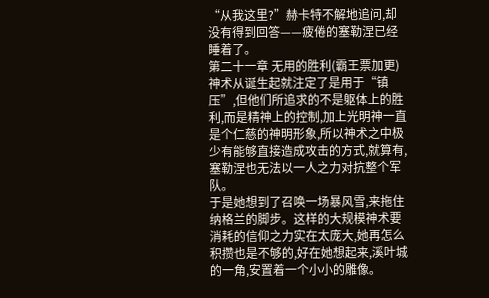“从我这里?”赫卡特不解地追问,却没有得到回答——疲倦的塞勒涅已经睡着了。
第二十一章 无用的胜利(霸王票加更)
神术从诞生起就注定了是用于“镇压”,但他们所追求的不是躯体上的胜利,而是精神上的控制,加上光明神一直是个仁慈的神明形象,所以神术之中极少有能够直接造成攻击的方式,就算有,塞勒涅也无法以一人之力对抗整个军队。
于是她想到了召唤一场暴风雪,来拖住纳格兰的脚步。这样的大规模神术要消耗的信仰之力实在太庞大,她再怎么积攒也是不够的,好在她想起来,溪叶城的一角,安置着一个小小的雕像。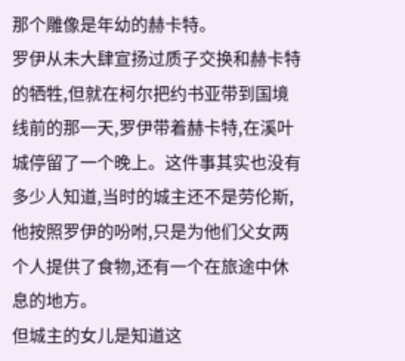那个雕像是年幼的赫卡特。
罗伊从未大肆宣扬过质子交换和赫卡特的牺牲,但就在柯尔把约书亚带到国境线前的那一天,罗伊带着赫卡特,在溪叶城停留了一个晚上。这件事其实也没有多少人知道,当时的城主还不是劳伦斯,他按照罗伊的吩咐,只是为他们父女两个人提供了食物,还有一个在旅途中休息的地方。
但城主的女儿是知道这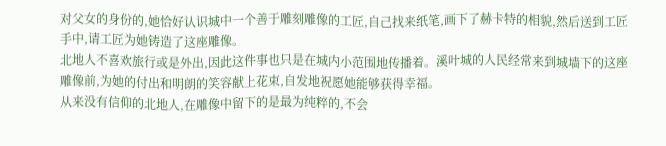对父女的身份的,她恰好认识城中一个善于雕刻雕像的工匠,自己找来纸笔,画下了赫卡特的相貌,然后送到工匠手中,请工匠为她铸造了这座雕像。
北地人不喜欢旅行或是外出,因此这件事也只是在城内小范围地传播着。溪叶城的人民经常来到城墙下的这座雕像前,为她的付出和明朗的笑容献上花束,自发地祝愿她能够获得幸福。
从来没有信仰的北地人,在雕像中留下的是最为纯粹的,不会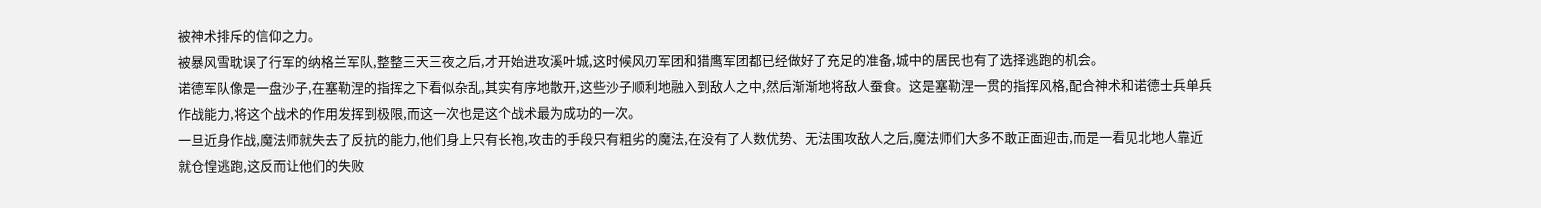被神术排斥的信仰之力。
被暴风雪耽误了行军的纳格兰军队,整整三天三夜之后,才开始进攻溪叶城,这时候风刃军团和猎鹰军团都已经做好了充足的准备,城中的居民也有了选择逃跑的机会。
诺德军队像是一盘沙子,在塞勒涅的指挥之下看似杂乱,其实有序地散开,这些沙子顺利地融入到敌人之中,然后渐渐地将敌人蚕食。这是塞勒涅一贯的指挥风格,配合神术和诺德士兵单兵作战能力,将这个战术的作用发挥到极限,而这一次也是这个战术最为成功的一次。
一旦近身作战,魔法师就失去了反抗的能力,他们身上只有长袍,攻击的手段只有粗劣的魔法,在没有了人数优势、无法围攻敌人之后,魔法师们大多不敢正面迎击,而是一看见北地人靠近就仓惶逃跑,这反而让他们的失败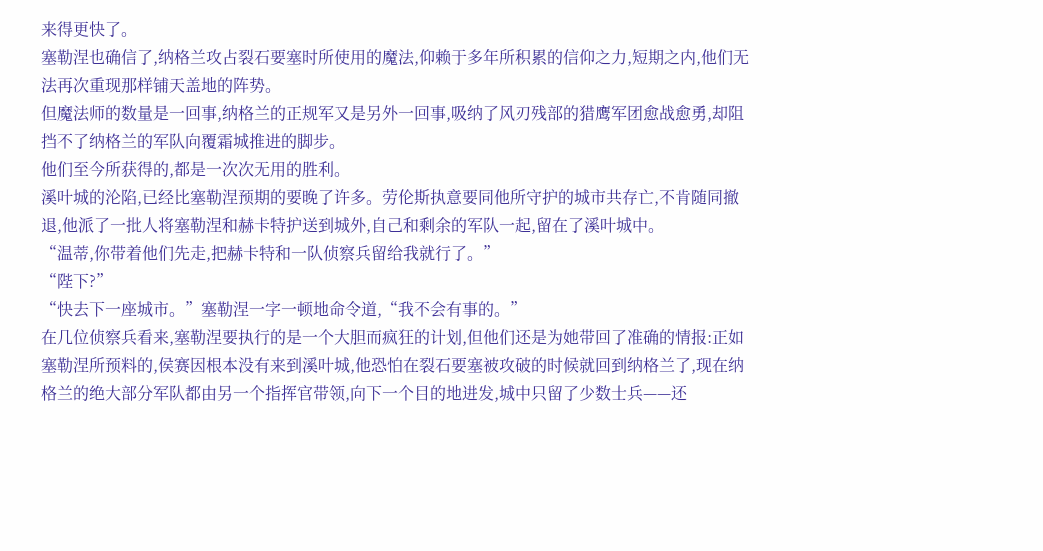来得更快了。
塞勒涅也确信了,纳格兰攻占裂石要塞时所使用的魔法,仰赖于多年所积累的信仰之力,短期之内,他们无法再次重现那样铺天盖地的阵势。
但魔法师的数量是一回事,纳格兰的正规军又是另外一回事,吸纳了风刃残部的猎鹰军团愈战愈勇,却阻挡不了纳格兰的军队向覆霜城推进的脚步。
他们至今所获得的,都是一次次无用的胜利。
溪叶城的沦陷,已经比塞勒涅预期的要晚了许多。劳伦斯执意要同他所守护的城市共存亡,不肯随同撤退,他派了一批人将塞勒涅和赫卡特护送到城外,自己和剩余的军队一起,留在了溪叶城中。
“温蒂,你带着他们先走,把赫卡特和一队侦察兵留给我就行了。”
“陛下?”
“快去下一座城市。”塞勒涅一字一顿地命令道,“我不会有事的。”
在几位侦察兵看来,塞勒涅要执行的是一个大胆而疯狂的计划,但他们还是为她带回了准确的情报:正如塞勒涅所预料的,侯赛因根本没有来到溪叶城,他恐怕在裂石要塞被攻破的时候就回到纳格兰了,现在纳格兰的绝大部分军队都由另一个指挥官带领,向下一个目的地进发,城中只留了少数士兵——还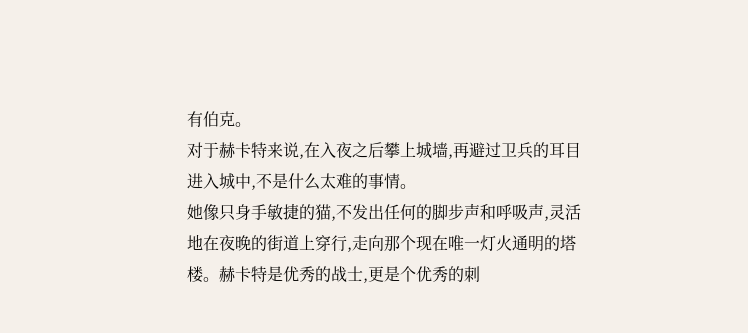有伯克。
对于赫卡特来说,在入夜之后攀上城墙,再避过卫兵的耳目进入城中,不是什么太难的事情。
她像只身手敏捷的猫,不发出任何的脚步声和呼吸声,灵活地在夜晚的街道上穿行,走向那个现在唯一灯火通明的塔楼。赫卡特是优秀的战士,更是个优秀的刺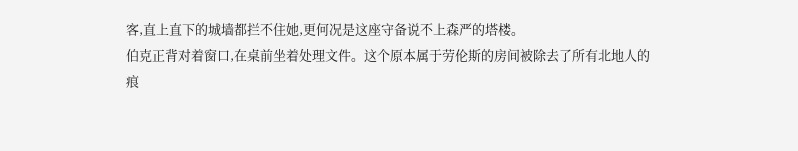客,直上直下的城墙都拦不住她,更何况是这座守备说不上森严的塔楼。
伯克正背对着窗口,在桌前坐着处理文件。这个原本属于劳伦斯的房间被除去了所有北地人的痕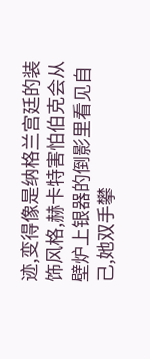迹,变得像是纳格兰宫廷的装饰风格,赫卡特害怕伯克会从壁炉上银器的倒影里看见自己,她双手攀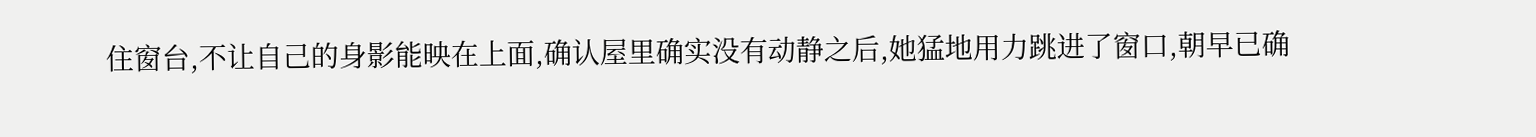住窗台,不让自己的身影能映在上面,确认屋里确实没有动静之后,她猛地用力跳进了窗口,朝早已确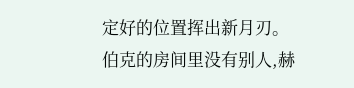定好的位置挥出新月刃。
伯克的房间里没有别人,赫